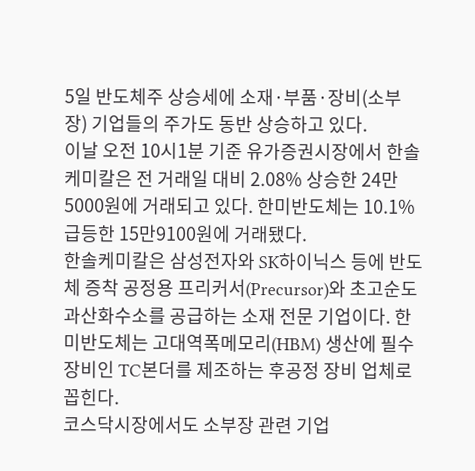5일 반도체주 상승세에 소재·부품·장비(소부장) 기업들의 주가도 동반 상승하고 있다.
이날 오전 10시1분 기준 유가증권시장에서 한솔케미칼은 전 거래일 대비 2.08% 상승한 24만5000원에 거래되고 있다. 한미반도체는 10.1% 급등한 15만9100원에 거래됐다.
한솔케미칼은 삼성전자와 SK하이닉스 등에 반도체 증착 공정용 프리커서(Precursor)와 초고순도 과산화수소를 공급하는 소재 전문 기업이다. 한미반도체는 고대역폭메모리(HBM) 생산에 필수 장비인 TC본더를 제조하는 후공정 장비 업체로 꼽힌다.
코스닥시장에서도 소부장 관련 기업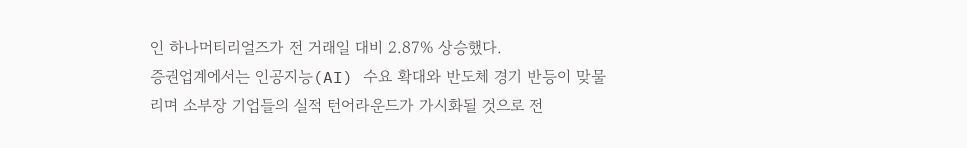인 하나머티리얼즈가 전 거래일 대비 2.87% 상승했다.
증권업계에서는 인공지능(AI) 수요 확대와 반도체 경기 반등이 맞물리며 소부장 기업들의 실적 턴어라운드가 가시화될 것으로 전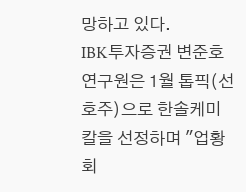망하고 있다.
IBK투자증권 변준호 연구원은 1월 톱픽(선호주)으로 한솔케미칼을 선정하며 "업황 회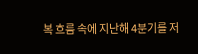복 흐름 속에 지난해 4분기를 저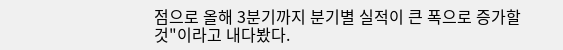점으로 올해 3분기까지 분기별 실적이 큰 폭으로 증가할 것"이라고 내다봤다.